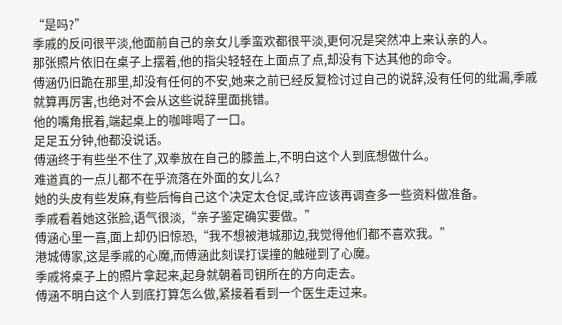“是吗?”
季戚的反问很平淡,他面前自己的亲女儿季蛮欢都很平淡,更何况是突然冲上来认亲的人。
那张照片依旧在桌子上摆着,他的指尖轻轻在上面点了点,却没有下达其他的命令。
傅涵仍旧跪在那里,却没有任何的不安,她来之前已经反复检讨过自己的说辞,没有任何的纰漏,季戚就算再厉害,也绝对不会从这些说辞里面挑错。
他的嘴角抿着,端起桌上的咖啡喝了一口。
足足五分钟,他都没说话。
傅涵终于有些坐不住了,双拳放在自己的膝盖上,不明白这个人到底想做什么。
难道真的一点儿都不在乎流落在外面的女儿么?
她的头皮有些发麻,有些后悔自己这个决定太仓促,或许应该再调查多一些资料做准备。
季戚看着她这张脸,语气很淡,“亲子鉴定确实要做。”
傅涵心里一喜,面上却仍旧惊恐,“我不想被港城那边,我觉得他们都不喜欢我。”
港城傅家,这是季戚的心魔,而傅涵此刻误打误撞的触碰到了心魔。
季戚将桌子上的照片拿起来,起身就朝着司钥所在的方向走去。
傅涵不明白这个人到底打算怎么做,紧接着看到一个医生走过来。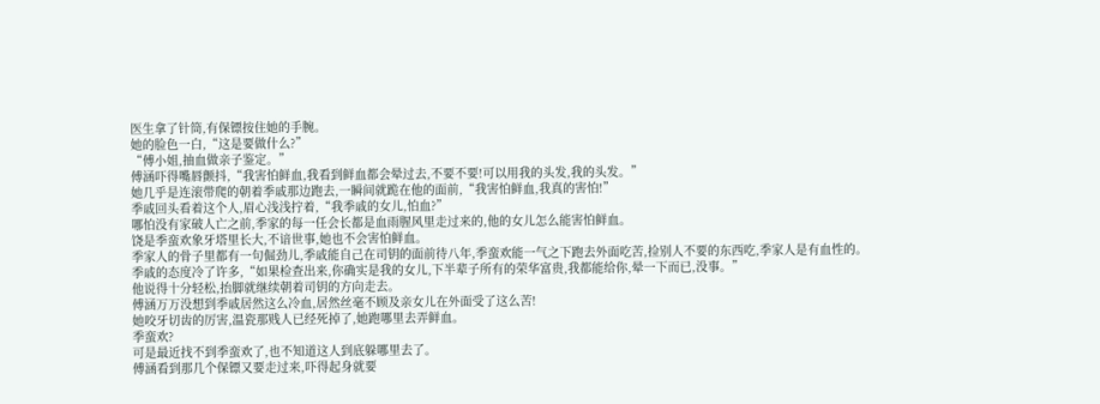医生拿了针筒,有保镖按住她的手腕。
她的脸色一白,“这是要做什么?”
“傅小姐,抽血做亲子鉴定。”
傅涵吓得嘴唇颤抖,“我害怕鲜血,我看到鲜血都会晕过去,不要不要!可以用我的头发,我的头发。”
她几乎是连滚带爬的朝着季戚那边跑去,一瞬间就跪在他的面前,“我害怕鲜血,我真的害怕!”
季戚回头看着这个人,眉心浅浅拧着,“我季戚的女儿,怕血?”
哪怕没有家破人亡之前,季家的每一任会长都是血雨腥风里走过来的,他的女儿怎么能害怕鲜血。
饶是季蛮欢象牙塔里长大,不谙世事,她也不会害怕鲜血。
季家人的骨子里都有一句倔劲儿,季戚能自己在司钥的面前待八年,季蛮欢能一气之下跑去外面吃苦,捡别人不要的东西吃,季家人是有血性的。
季戚的态度冷了许多,“如果检查出来,你确实是我的女儿,下半辈子所有的荣华富贵,我都能给你,晕一下而已,没事。”
他说得十分轻松,抬脚就继续朝着司钥的方向走去。
傅涵万万没想到季戚居然这么冷血,居然丝毫不顾及亲女儿在外面受了这么苦!
她咬牙切齿的厉害,温瓷那贱人已经死掉了,她跑哪里去弄鲜血。
季蛮欢?
可是最近找不到季蛮欢了,也不知道这人到底躲哪里去了。
傅涵看到那几个保镖又要走过来,吓得起身就要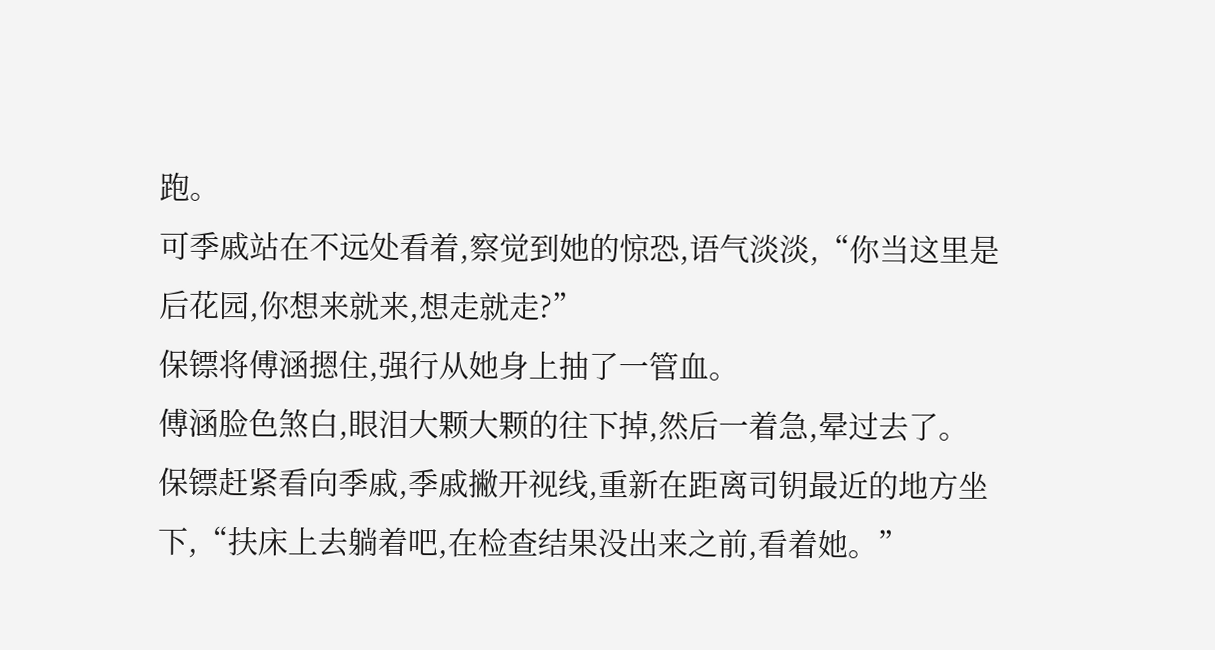跑。
可季戚站在不远处看着,察觉到她的惊恐,语气淡淡,“你当这里是后花园,你想来就来,想走就走?”
保镖将傅涵摁住,强行从她身上抽了一管血。
傅涵脸色煞白,眼泪大颗大颗的往下掉,然后一着急,晕过去了。
保镖赶紧看向季戚,季戚撇开视线,重新在距离司钥最近的地方坐下,“扶床上去躺着吧,在检查结果没出来之前,看着她。”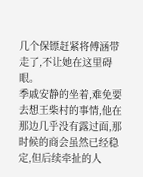几个保镖赶紧将傅涵带走了,不让她在这里碍眼。
季戚安静的坐着,难免要去想王柴村的事情,他在那边几乎没有露过面,那时候的商会虽然已经稳定,但后续牵扯的人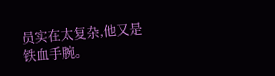员实在太复杂,他又是铁血手腕。